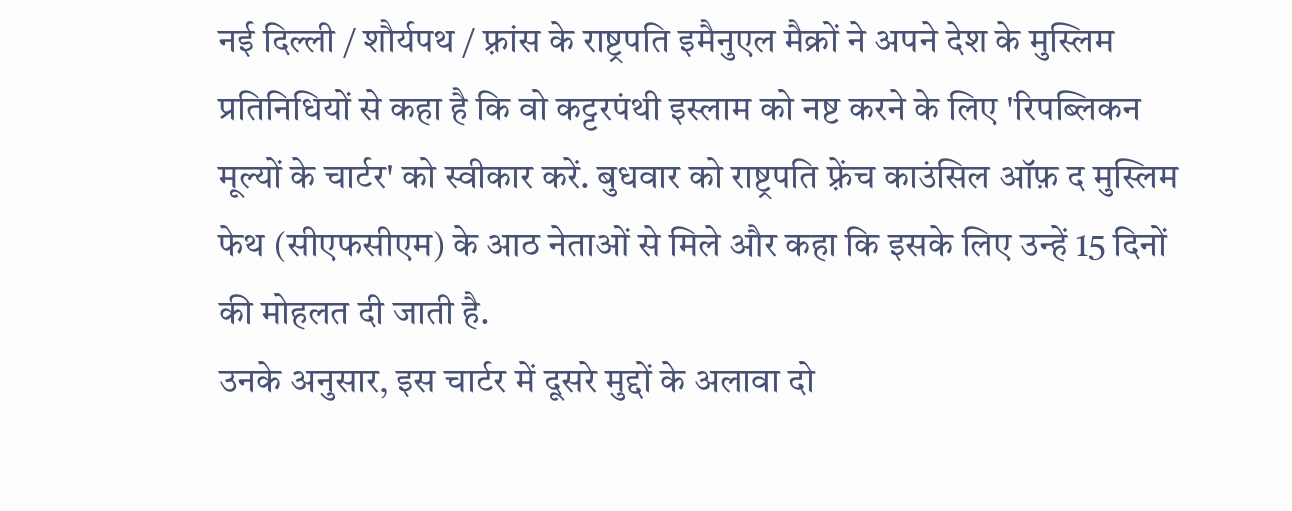नई दिल्ली / शौर्यपथ / फ़्रांस के राष्ट्रपति इमैनुएल मैक्रों ने अपने देश के मुस्लिम प्रतिनिधियों से कहा है कि वो कट्टरपंथी इस्लाम को नष्ट करने के लिए 'रिपब्लिकन मूल्यों के चार्टर' को स्वीकार करें. बुधवार को राष्ट्रपति फ़्रेंच काउंसिल ऑफ़ द मुस्लिम फेथ (सीएफसीएम) के आठ नेताओं से मिले और कहा कि इसके लिए उन्हें 15 दिनों की मोहलत दी जाती है.
उनके अनुसार, इस चार्टर में दूसरे मुद्दों के अलावा दो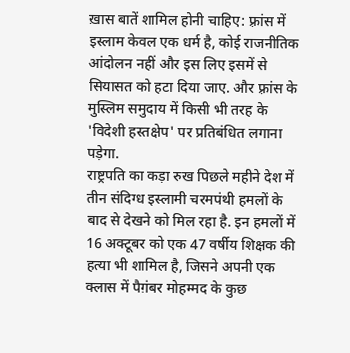ख़ास बातें शामिल होनी चाहिए: फ़्रांस में इस्लाम केवल एक धर्म है, कोई राजनीतिक आंदोलन नहीं और इस लिए इसमें से सियासत को हटा दिया जाए. और फ़्रांस के मुस्लिम समुदाय में किसी भी तरह के 'विदेशी हस्तक्षेप' पर प्रतिबंधित लगाना पड़ेगा.
राष्ट्रपति का कड़ा रुख पिछले महीने देश में तीन संदिग्ध इस्लामी चरमपंथी हमलों के बाद से देखने को मिल रहा है. इन हमलों में 16 अक्टूबर को एक 47 वर्षीय शिक्षक की हत्या भी शामिल है, जिसने अपनी एक क्लास में पैग़ंबर मोहम्मद के कुछ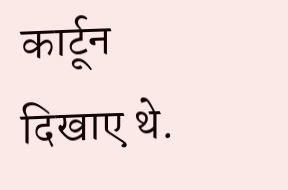कार्टून दिखाए थे.